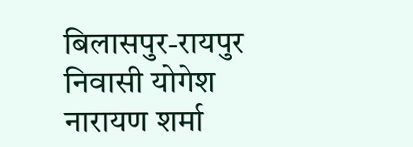बिलासपुर-रायपुर निवासी योगेश नारायण शर्मा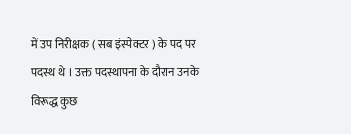में उप निरीक्षक ( सब इंस्पेक्टर ) के पद पर पदस्थ थे । उक्त पदस्थापना के दौरान उनके विरूद्ध कुछ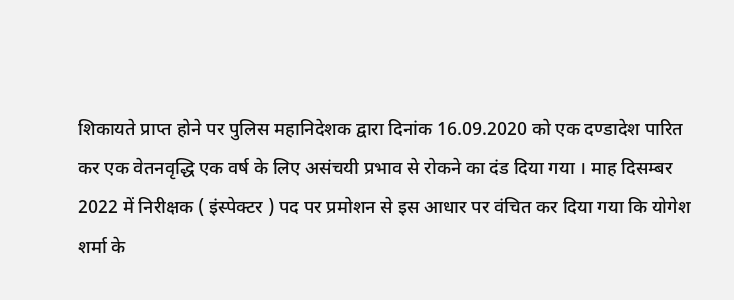शिकायते प्राप्त होने पर पुलिस महानिदेशक द्वारा दिनांक 16.09.2020 को एक दण्डादेश पारित कर एक वेतनवृद्धि एक वर्ष के लिए असंचयी प्रभाव से रोकने का दंड दिया गया । माह दिसम्बर 2022 में निरीक्षक ( इंस्पेक्टर ) पद पर प्रमोशन से इस आधार पर वंचित कर दिया गया कि योगेश शर्मा के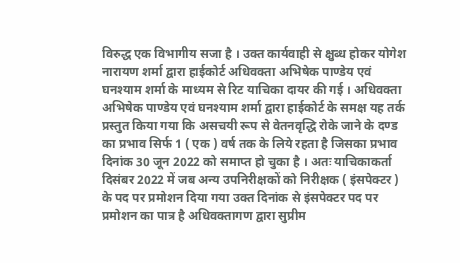विरुद्ध एक विभागीय सजा है । उक्त कार्यवाही से क्षुब्ध होकर योगेश नारायण शर्मा द्वारा हाईकोर्ट अधिवक्ता अभिषेक पाण्डेय एवं घनश्याम शर्मा के माध्यम से रिट याचिका दायर की गई । अधिवक्ता अभिषेक पाण्डेय एवं घनश्याम शर्मा द्वारा हाईकोर्ट के समक्ष यह तर्क प्रस्तुत किया गया कि असचयी रूप से वेतनवृद्धि रोके जाने के दण्ड का प्रभाव सिर्फ 1 ( एक ) वर्ष तक के लिये रहता है जिसका प्रभाव दिनांक 30 जून 2022 को समाप्त हो चुका है । अतः याचिकाकर्ता दिसंबर 2022 में जब अन्य उपनिरीक्षकों को निरीक्षक ( इंसपेक्टर ) के पद पर प्रमोशन दिया गया उक्त दिनांक से इंसपेक्टर पद पर प्रमोशन का पात्र है अधिवक्तागण द्वारा सुप्रीम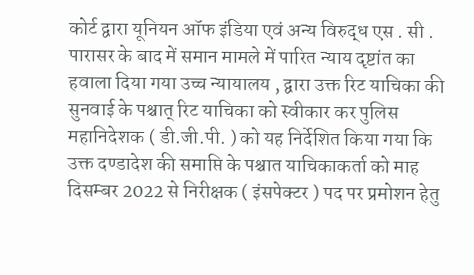कोर्ट द्वारा यूनियन ऑफ इंडिया एवं अन्य विरुद्ध एस . सी . पारासर के बाद में समान मामले में पारित न्याय दृष्टांत का हवाला दिया गया उच्च न्यायालय , द्वारा उक्त रिट याचिका की सुनवाई के पश्चात् रिट याचिका को स्वीकार कर पुलिस महानिदेशक ( डी.जी.पी. ) को यह निर्देशित किया गया कि उक्त दण्डादेश की समाप्ति के पश्चात याचिकाकर्ता को माह दिसम्बर 2022 से निरीक्षक ( इंसपेक्टर ) पद पर प्रमोशन हेतु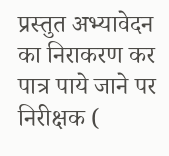प्रस्तुत अभ्यावेदन का निराकरण कर पात्र पाये जाने पर निरीक्षक (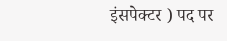इंसपेक्टर ) पद पर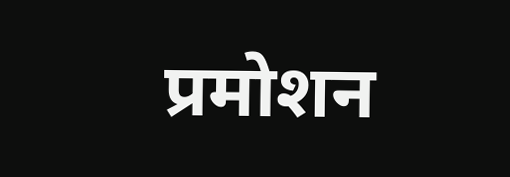प्रमोशन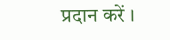प्रदान करें ।